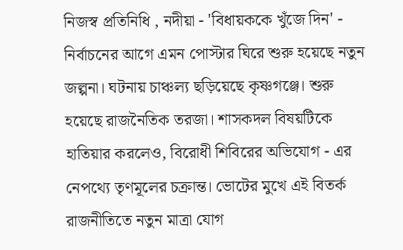নিজস্ব প্রতিনিধি , নদীয়া - 'বিধায়ককে খুঁজে দিন' - নির্বাচনের আগে এমন পোস্টার ঘিরে শুরু হয়েছে নতুন জল্পনা। ঘটনায় চাঞ্চল্য ছড়িয়েছে কৃষ্ণগঞ্জে। শুরু হয়েছে রাজনৈতিক তরজা। শাসকদল বিষয়টিকে হাতিয়ার করলেও, বিরোধী শিবিরের অভিযোগ - এর নেপথ্যে তৃণমূলের চক্রান্ত। ভোটের মুখে এই বিতর্ক রাজনীতিতে নতুন মাত্রা যোগ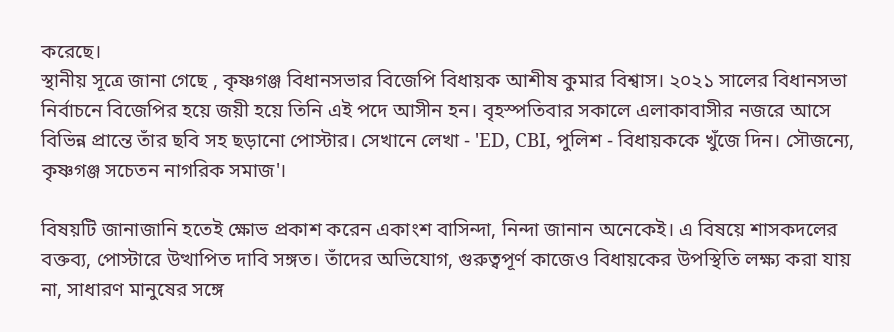করেছে।
স্থানীয় সূত্রে জানা গেছে , কৃষ্ণগঞ্জ বিধানসভার বিজেপি বিধায়ক আশীষ কুমার বিশ্বাস। ২০২১ সালের বিধানসভা নির্বাচনে বিজেপির হয়ে জয়ী হয়ে তিনি এই পদে আসীন হন। বৃহস্পতিবার সকালে এলাকাবাসীর নজরে আসে বিভিন্ন প্রান্তে তাঁর ছবি সহ ছড়ানো পোস্টার। সেখানে লেখা - 'ED, CBI, পুলিশ - বিধায়ককে খুঁজে দিন। সৌজন্যে, কৃষ্ণগঞ্জ সচেতন নাগরিক সমাজ'।

বিষয়টি জানাজানি হতেই ক্ষোভ প্রকাশ করেন একাংশ বাসিন্দা, নিন্দা জানান অনেকেই। এ বিষয়ে শাসকদলের বক্তব্য, পোস্টারে উত্থাপিত দাবি সঙ্গত। তাঁদের অভিযোগ, গুরুত্বপূর্ণ কাজেও বিধায়কের উপস্থিতি লক্ষ্য করা যায় না, সাধারণ মানুষের সঙ্গে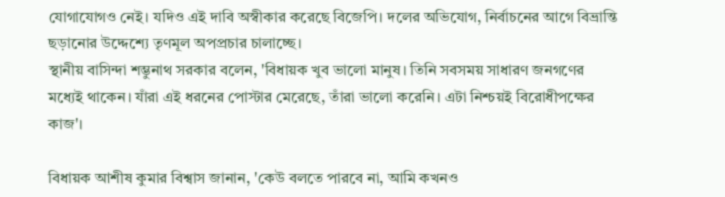যোগাযোগও নেই। যদিও এই দাবি অস্বীকার করেছে বিজেপি। দলের অভিযোগ, নির্বাচনের আগে বিভ্রান্তি ছড়ানোর উদ্দেশ্যে তৃণমূল অপপ্রচার চালাচ্ছে।
স্থানীয় বাসিন্দা শম্ভুনাথ সরকার বলেন, 'বিধায়ক খুব ভালো মানুষ। তিনি সবসময় সাধারণ জনগণের মধ্যেই থাকেন। যাঁরা এই ধরনের পোস্টার মেরেছে, তাঁরা ভালো করেনি। এটা নিশ্চয়ই বিরোধীপক্ষের কাজ'।

বিধায়ক আশীষ কুমার বিশ্বাস জানান, 'কেউ বলতে পারবে না, আমি কখনও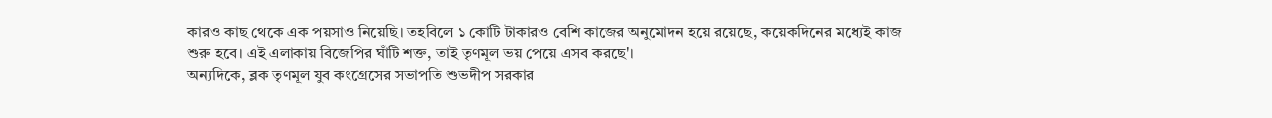কারও কাছ থেকে এক পয়সাও নিয়েছি। তহবিলে ১ কোটি টাকারও বেশি কাজের অনুমোদন হয়ে রয়েছে, কয়েকদিনের মধ্যেই কাজ শুরু হবে। এই এলাকায় বিজেপির ঘাঁটি শক্ত, তাই তৃণমূল ভয় পেয়ে এসব করছে'।
অন্যদিকে, ব্লক তৃণমূল যুব কংগ্রেসের সভাপতি শুভদীপ সরকার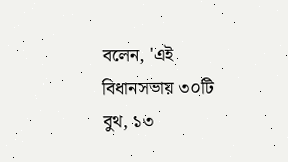বলেন, 'এই বিধানসভায় ৩০টি বুথ, ১৩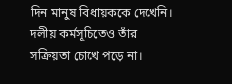দিন মানুষ বিধায়ককে দেখেনি। দলীয় কর্মসূচিতেও তাঁর সক্রিয়তা চোখে পড়ে না।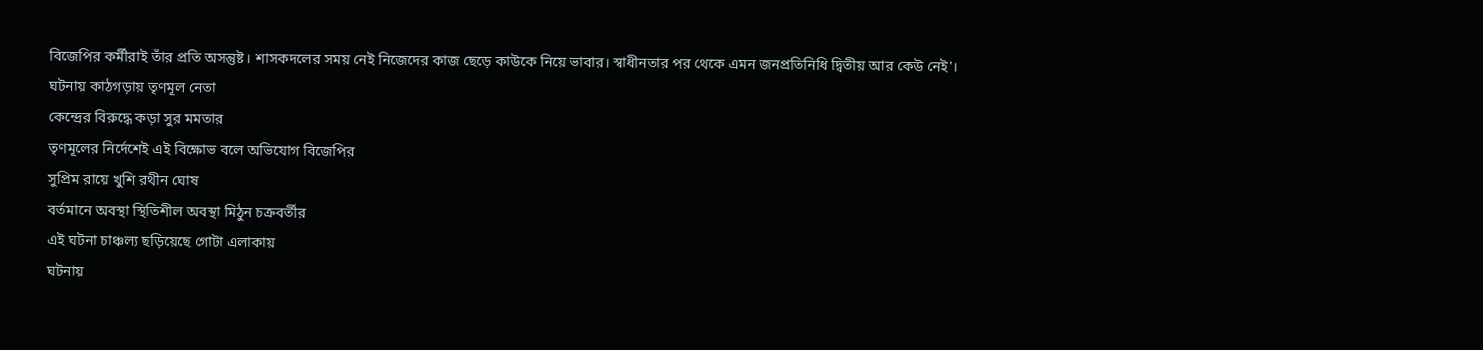বিজেপির কর্মীরাই তাঁর প্রতি অসন্তুষ্ট। শাসকদলের সময় নেই নিজেদের কাজ ছেড়ে কাউকে নিয়ে ভাবার। স্বাধীনতার পর থেকে এমন জনপ্রতিনিধি দ্বিতীয় আর কেউ নেই'।
ঘটনায় কাঠগড়ায় তৃণমূল নেতা
কেন্দ্রের বিরুদ্ধে কড়া সুর মমতার
তৃণমূলের নির্দেশেই এই বিক্ষোভ বলে অভিযোগ বিজেপির
সুপ্রিম রায়ে খুশি রথীন ঘোষ
বর্তমানে অবস্থা স্থিতিশীল অবস্থা মিঠুন চক্রবর্তীর
এই ঘটনা চাঞ্চল্য ছড়িয়েছে গোটা এলাকায়
ঘটনায়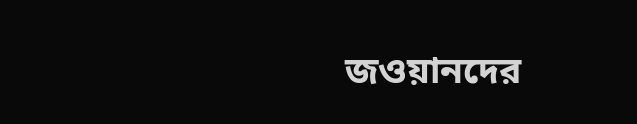জওয়ানদের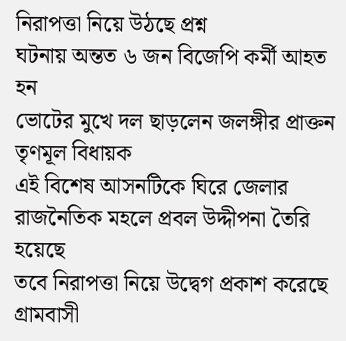নিরাপত্তা নিয়ে উঠছে প্রশ্ন
ঘটনায় অন্তত ৬ জন বিজেপি কর্মী আহত হন
ভোটের মুখে দল ছাড়লেন জলঙ্গীর প্রাক্তন তৃণমূল বিধায়ক
এই বিশেষ আসনটিকে ঘিরে জেলার রাজনৈতিক মহলে প্রবল উদ্দীপনা তৈরি হয়েছে
তবে নিরাপত্তা নিয়ে উদ্বেগ প্রকাশ করেছে গ্রামবাসী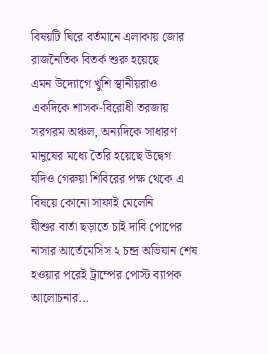বিষয়টি ঘিরে বর্তমানে এলাকায় জোর রাজনৈতিক বিতর্ক শুরু হয়েছে
এমন উদ্যোগে খুশি স্থানীয়রাও
একদিকে শাসক-বিরোধী তরজায় সরগরম অঞ্চল, অন্যদিকে সাধারণ মানুষের মধ্যে তৈরি হয়েছে উদ্বেগ
যদিও গেরুয়া শিবিরের পক্ষ থেকে এ বিষয়ে কোনো সাফাই মেলেনি
যীশুর বার্তা ছড়াতে চাই দাবি পোপের
নাসার আর্তেমেসিস ২ চন্দ্র অভিযান শেষ হওয়ার পরেই ট্রাম্পের পোস্ট ব্যাপক আলোচনার...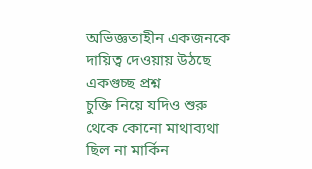অভিজ্ঞতাহীন একজনকে দায়িত্ব দেওয়ায় উঠছে একগুচ্ছ প্রশ্ন
চুক্তি নিয়ে যদিও শুরু থেকে কোনো মাথাব্যথা ছিল না মার্কিন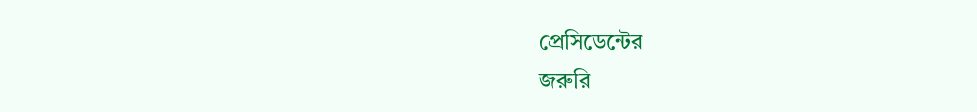প্রেসিডেন্টের
জরুরি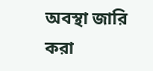অবস্থা জারি করা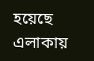হয়েছে এলাকায়